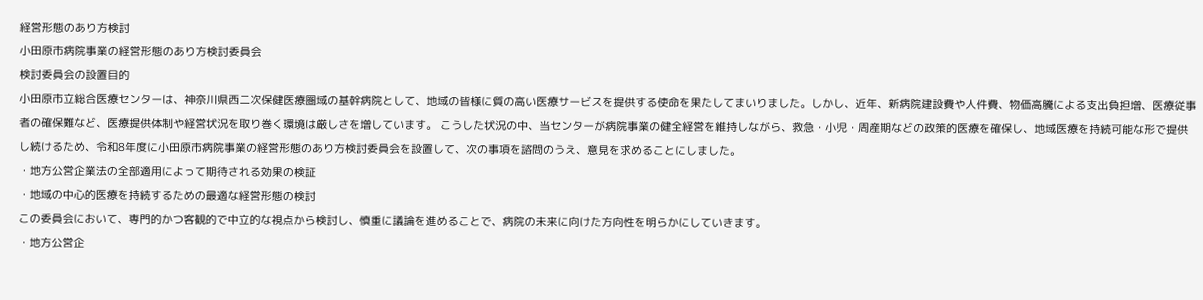経営形態のあり方検討
小田原市病院事業の経営形態のあり方検討委員会
検討委員会の設置目的
小田原市立総合医療センターは、神奈川県西二次保健医療圏域の基幹病院として、地域の皆様に質の高い医療サービスを提供する使命を果たしてまいりました。しかし、近年、新病院建設費や人件費、物価高騰による支出負担増、医療従事者の確保難など、医療提供体制や経営状況を取り巻く環境は厳しさを増しています。 こうした状況の中、当センターが病院事業の健全経営を維持しながら、救急・小児・周産期などの政策的医療を確保し、地域医療を持続可能な形で提供し続けるため、令和8年度に小田原市病院事業の経営形態のあり方検討委員会を設置して、次の事項を諮問のうえ、意見を求めることにしました。
・地方公営企業法の全部適用によって期待される効果の検証
・地域の中心的医療を持続するための最適な経営形態の検討
この委員会において、専門的かつ客観的で中立的な視点から検討し、慎重に議論を進めることで、病院の未来に向けた方向性を明らかにしていきます。
・地方公営企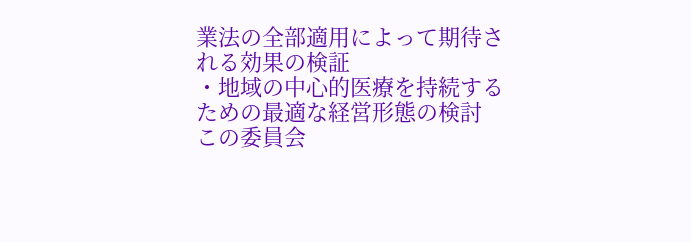業法の全部適用によって期待される効果の検証
・地域の中心的医療を持続するための最適な経営形態の検討
この委員会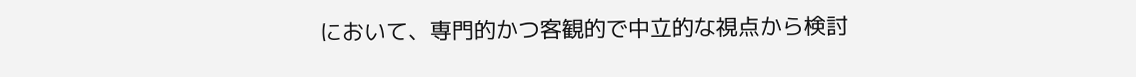において、専門的かつ客観的で中立的な視点から検討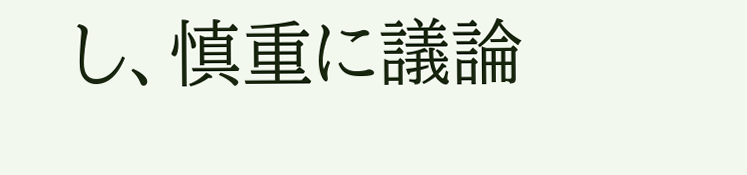し、慎重に議論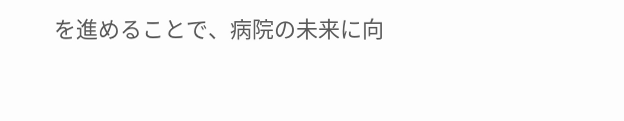を進めることで、病院の未来に向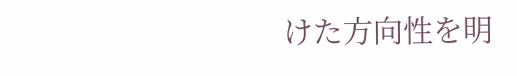けた方向性を明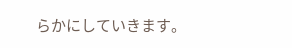らかにしていきます。